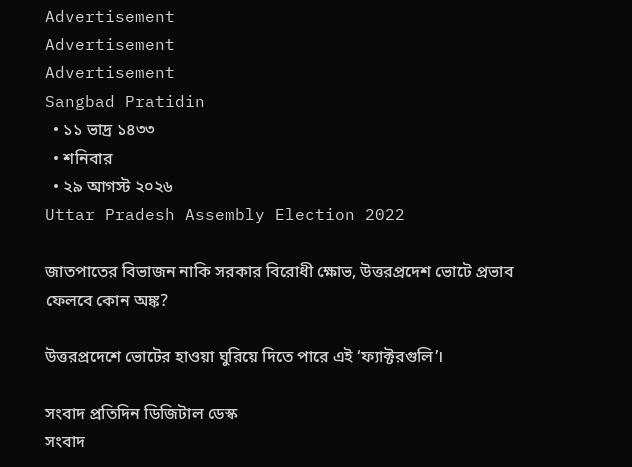Advertisement
Advertisement
Advertisement
Sangbad Pratidin
  • ১১ ভাদ্র ১৪৩৩
  • শনিবার
  • ২৯ আগস্ট ২০২৬
Uttar Pradesh Assembly Election 2022

জাতপাতের বিভাজন নাকি সরকার বিরোধী ক্ষোভ, উত্তরপ্রদেশ ভোটে প্রভাব ফেলবে কোন অঙ্ক?

উত্তরপ্রদেশে ভোটের হাওয়া ঘুরিয়ে দিতে পারে এই ‘ফ্যাক্টরগুলি’।

সংবাদ প্রতিদিন ডিজিটাল ডেস্ক
সংবাদ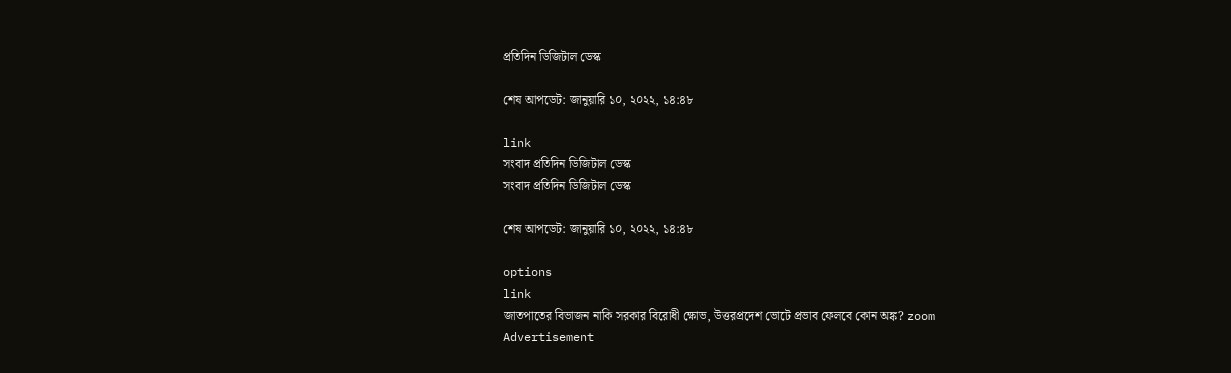প্রতিদিন ডিজিটাল ডেস্ক

শেষ আপডেট: জানুয়ারি ১০, ২০২২, ১৪:৪৮

link
সংবাদ প্রতিদিন ডিজিটাল ডেস্ক
সংবাদ প্রতিদিন ডিজিটাল ডেস্ক

শেষ আপডেট: জানুয়ারি ১০, ২০২২, ১৪:৪৮

options
link
জাতপাতের বিভাজন নাকি সরকার বিরোধী ক্ষোভ, উত্তরপ্রদেশ ভোটে প্রভাব ফেলবে কোন অঙ্ক? zoom
Advertisement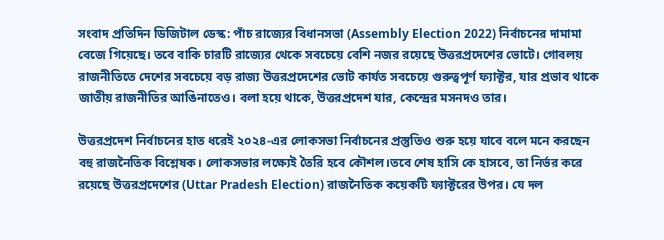সংবাদ প্রতিদিন ডিজিটাল ডেস্ক: পাঁচ রাজ্যের বিধানসভা (Assembly Election 2022) নির্বাচনের দামামা বেজে গিয়েছে। তবে বাকি চারটি রাজ্যের থেকে সবচেয়ে বেশি নজর রয়েছে উত্তরপ্রদেশের ভোটে। গোবলয় রাজনীতিতে দেশের সবচেয়ে বড় রাজ্য উত্তরপ্রদেশের ভোট কার্যত সবচেয়ে গুরুত্বপূর্ণ ফ্যাক্টর, যার প্রভাব থাকে জাতীয় রাজনীতির আঙিনাতেও। বলা হয়ে থাকে, উত্তরপ্রদেশ যার, কেন্দ্রের মসনদও তার।

উত্তরপ্রদেশ নির্বাচনের হাত ধরেই ২০২৪-এর লোকসভা নির্বাচনের প্রস্তুতিও শুরু হয়ে যাবে বলে মনে করছেন বহু রাজনৈতিক বিশ্লেষক। লোকসভার লক্ষ্যেই তৈরি হবে কৌশল।তবে শেষ হাসি কে হাসবে, তা নির্ভর করে রয়েছে উত্তরপ্রদেশের (Uttar Pradesh Election) রাজনৈতিক কয়েকটি ফ্যাক্টরের উপর। যে দল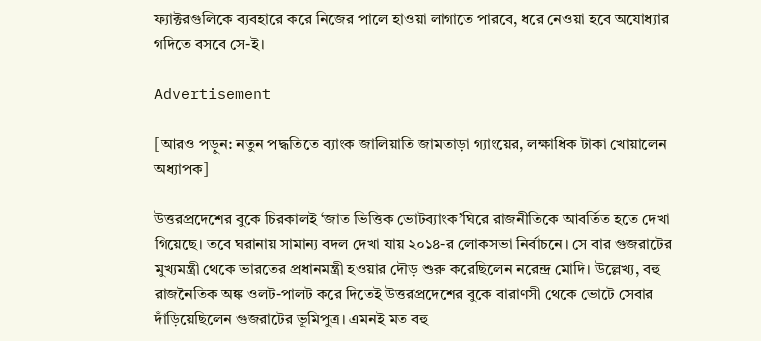ফ্যাক্টরগুলিকে ব্যবহারে করে নিজের পালে হাওয়া লাগাতে পারবে, ধরে নেওয়া হবে অযোধ্যার গদিতে বসবে সে-ই।

Advertisement

[আরও পড়ুন: নতুন পদ্ধতিতে ব্যাংক জালিয়াতি জামতাড়া গ্যাংয়ের, লক্ষাধিক টাকা খোয়ালেন অধ্যাপক]

উত্তরপ্রদেশের বুকে চিরকালই ‘জাত ভিত্তিক ভোটব্যাংক’ঘিরে রাজনীতিকে আবর্তিত হতে দেখা গিয়েছে। তবে ঘরানায় সামান্য বদল দেখা যায় ২০১৪-র লোকসভা নির্বাচনে। সে বার গুজরাটের মুখ্যমন্ত্রী থেকে ভারতের প্রধানমন্ত্রী হওয়ার দৌড় শুরু করেছিলেন নরেন্দ্র মোদি। উল্লেখ্য, বহু রাজনৈতিক অঙ্ক ওলট-পালট করে দিতেই উত্তরপ্রদেশের বুকে বারাণসী থেকে ভোটে সেবার দাঁড়িয়েছিলেন গুজরাটের ভূমিপুত্র। এমনই মত বহু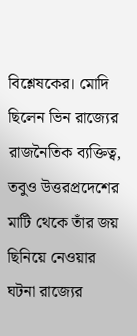বিশ্লেষকের। মোদি ছিলেন ভিন রাজ্যের রাজনৈতিক ব্যক্তিত্ব, তবুও উত্তরপ্রদেশের মাটি থেকে তাঁর জয় ছিনিয়ে নেওয়ার ঘটনা রাজ্যের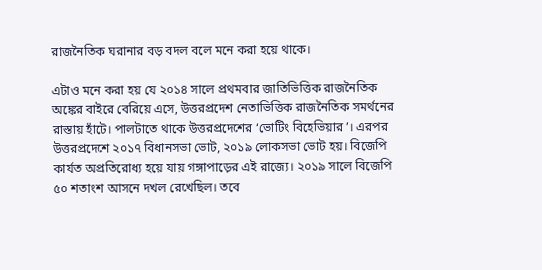রাজনৈতিক ঘরানার বড় বদল বলে মনে করা হয়ে থাকে।

এটাও মনে করা হয় যে ২০১৪ সালে প্রথমবার জাতিভিত্তিক রাজনৈতিক অঙ্কের বাইরে বেরিয়ে এসে, উত্তরপ্রদেশ নেতাভিত্তিক রাজনৈতিক সমর্থনের রাস্তায় হাঁটে। পালটাতে থাকে উত্তরপ্রদেশের ‘ভোটিং বিহেভিয়ার’। এরপর উত্তরপ্রদেশে ২০১৭ বিধানসভা ভোট, ২০১৯ লোকসভা ভোট হয়। বিজেপি কার্যত অপ্রতিরোধ্য হয়ে যায় গঙ্গাপাড়ের এই রাজ্যে। ২০১৯ সালে বিজেপি ৫০ শতাংশ আসনে দখল রেখেছিল। তবে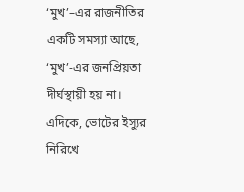‘মুখ’–এর রাজনীতির একটি সমস্যা আছে, ‘মুখ’-এর জনপ্রিয়তা দীর্ঘস্থায়ী হয় না। এদিকে, ভোটের ইস্যুর নিরিখে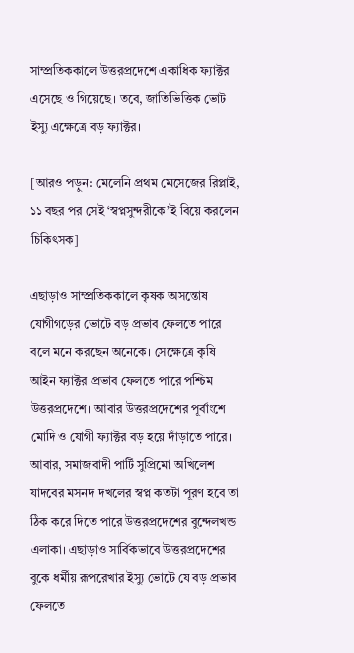সাম্প্রতিককালে উত্তরপ্রদেশে একাধিক ফ্যাক্টর এসেছে ও গিয়েছে। তবে, জাতিভিত্তিক ভোট ইস্যু এক্ষেত্রে বড় ফ্যাক্টর।

[আরও পড়ুন: মেলেনি প্রথম মেসেজের রিপ্লাই, ১১ বছর পর সেই ‘স্বপ্নসুন্দরীকে’ই বিয়ে করলেন চিকিৎসক]

এছাড়াও সাম্প্রতিককালে কৃষক অসন্তোষ যোগীগড়ের ভোটে বড় প্রভাব ফেলতে পারে বলে মনে করছেন অনেকে। সেক্ষেত্রে কৃষি আইন ফ্যাক্টর প্রভাব ফেলতে পারে পশ্চিম উত্তরপ্রদেশে। আবার উত্তরপ্রদেশের পূর্বাংশে মোদি ও যোগী ফ্যাক্টর বড় হয়ে দাঁড়াতে পারে। আবার, সমাজবাদী পার্টি সুপ্রিমো অখিলেশ যাদবের মসনদ দখলের স্বপ্ন কতটা পূরণ হবে তা ঠিক করে দিতে পারে উত্তরপ্রদেশের বুন্দেলখন্ড এলাকা। এছাড়াও সার্বিকভাবে উত্তরপ্রদেশের বুকে ধর্মীয় রূপরেখার ইস্যু ভোটে যে বড় প্রভাব ফেলতে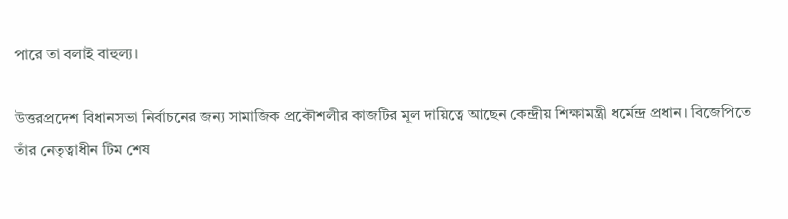পারে তা বলাই বাহুল্য।

উত্তরপ্রদেশ বিধানসভা নির্বাচনের জন্য সামাজিক প্রকৌশলীর কাজটির মূল দায়িত্বে আছেন কেন্দ্রীয় শিক্ষামন্ত্রী ধর্মেন্দ্র প্রধান। বিজেপিতে তাঁর নেতৃত্বাধীন টিম শেষ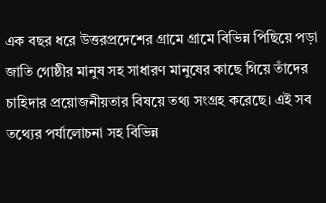এক বছর ধরে উত্তরপ্রদেশের গ্রামে গ্রামে বিভিন্ন পিছিয়ে পড়া জাতি গোষ্ঠীর মানুষ সহ সাধারণ মানুষের কাছে গিয়ে তাঁদের চাহিদার প্রয়োজনীয়তার বিষয়ে তথ্য সংগ্রহ করেছে। এই সব তথ্যের পর্যালোচনা সহ বিভিন্ন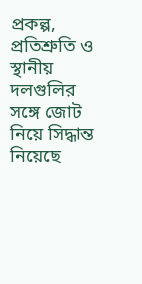প্রকল্প, প্রতিশ্রুতি ও স্থানীয় দলগুলির সঙ্গে জোট নিয়ে সিদ্ধান্ত নিয়েছে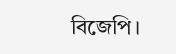বিজেপি।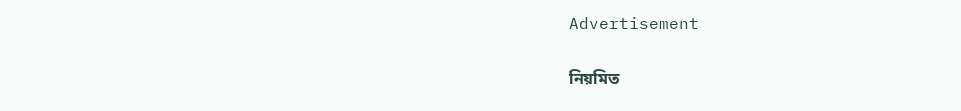Advertisement

নিয়মিত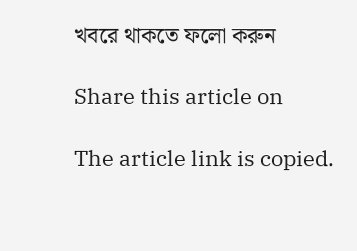খবরে থাকতে ফলো করুন

Share this article on

The article link is copied.